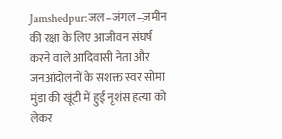Jamshedpur:जल–जंगल–ज़मीन की रक्षा के लिए आजीवन संघर्ष करने वाले आदिवासी नेता और जनआंदोलनों के सशक्त स्वर सोमा मुंडा की खूंटी में हुई नृशंस हत्या को लेकर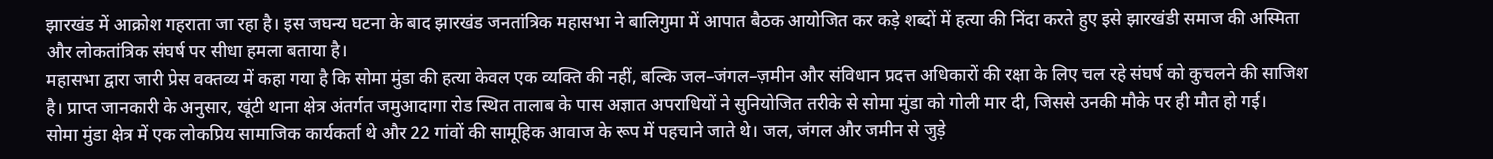झारखंड में आक्रोश गहराता जा रहा है। इस जघन्य घटना के बाद झारखंड जनतांत्रिक महासभा ने बालिगुमा में आपात बैठक आयोजित कर कड़े शब्दों में हत्या की निंदा करते हुए इसे झारखंडी समाज की अस्मिता और लोकतांत्रिक संघर्ष पर सीधा हमला बताया है।
महासभा द्वारा जारी प्रेस वक्तव्य में कहा गया है कि सोमा मुंडा की हत्या केवल एक व्यक्ति की नहीं, बल्कि जल–जंगल–ज़मीन और संविधान प्रदत्त अधिकारों की रक्षा के लिए चल रहे संघर्ष को कुचलने की साजिश है। प्राप्त जानकारी के अनुसार, खूंटी थाना क्षेत्र अंतर्गत जमुआदागा रोड स्थित तालाब के पास अज्ञात अपराधियों ने सुनियोजित तरीके से सोमा मुंडा को गोली मार दी, जिससे उनकी मौके पर ही मौत हो गई।
सोमा मुंडा क्षेत्र में एक लोकप्रिय सामाजिक कार्यकर्ता थे और 22 गांवों की सामूहिक आवाज के रूप में पहचाने जाते थे। जल, जंगल और जमीन से जुड़े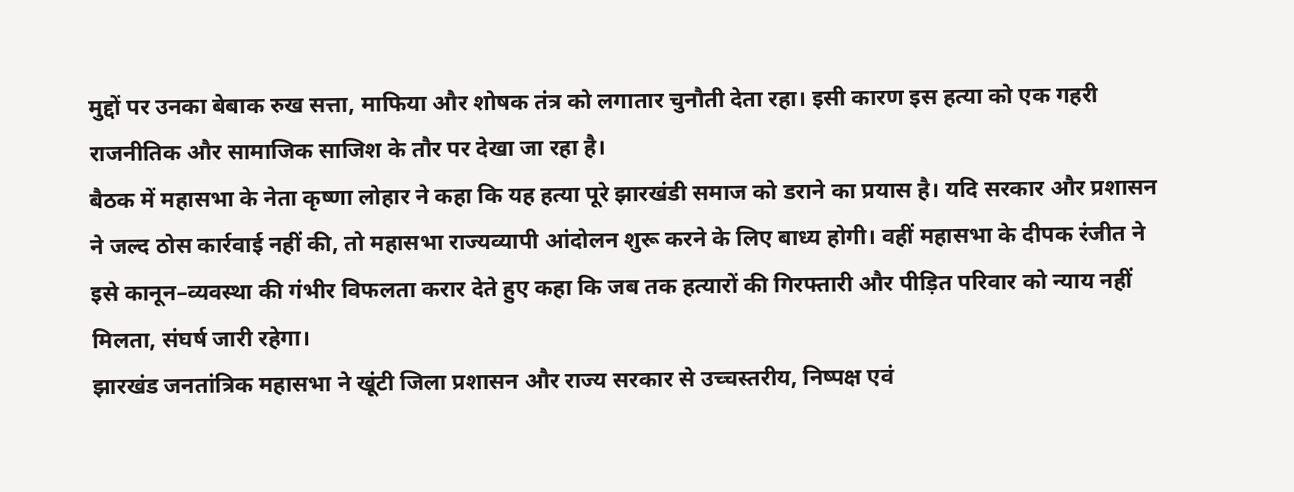मुद्दों पर उनका बेबाक रुख सत्ता, माफिया और शोषक तंत्र को लगातार चुनौती देता रहा। इसी कारण इस हत्या को एक गहरी राजनीतिक और सामाजिक साजिश के तौर पर देखा जा रहा है।
बैठक में महासभा के नेता कृष्णा लोहार ने कहा कि यह हत्या पूरे झारखंडी समाज को डराने का प्रयास है। यदि सरकार और प्रशासन ने जल्द ठोस कार्रवाई नहीं की, तो महासभा राज्यव्यापी आंदोलन शुरू करने के लिए बाध्य होगी। वहीं महासभा के दीपक रंजीत ने इसे कानून–व्यवस्था की गंभीर विफलता करार देते हुए कहा कि जब तक हत्यारों की गिरफ्तारी और पीड़ित परिवार को न्याय नहीं मिलता, संघर्ष जारी रहेगा।
झारखंड जनतांत्रिक महासभा ने खूंटी जिला प्रशासन और राज्य सरकार से उच्चस्तरीय, निष्पक्ष एवं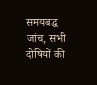समयबद्ध जांच, सभी दोषियों की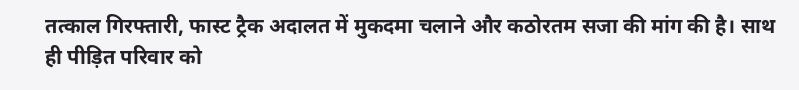तत्काल गिरफ्तारी, फास्ट ट्रैक अदालत में मुकदमा चलाने और कठोरतम सजा की मांग की है। साथ ही पीड़ित परिवार को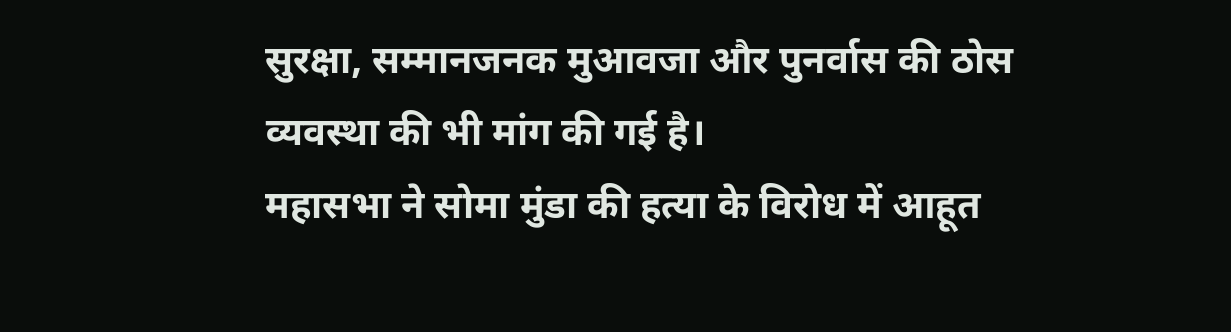सुरक्षा, सम्मानजनक मुआवजा और पुनर्वास की ठोस व्यवस्था की भी मांग की गई है।
महासभा ने सोमा मुंडा की हत्या के विरोध में आहूत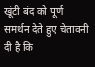खूंटी बंद को पूर्ण समर्थन देते हुए चेतावनी दी है कि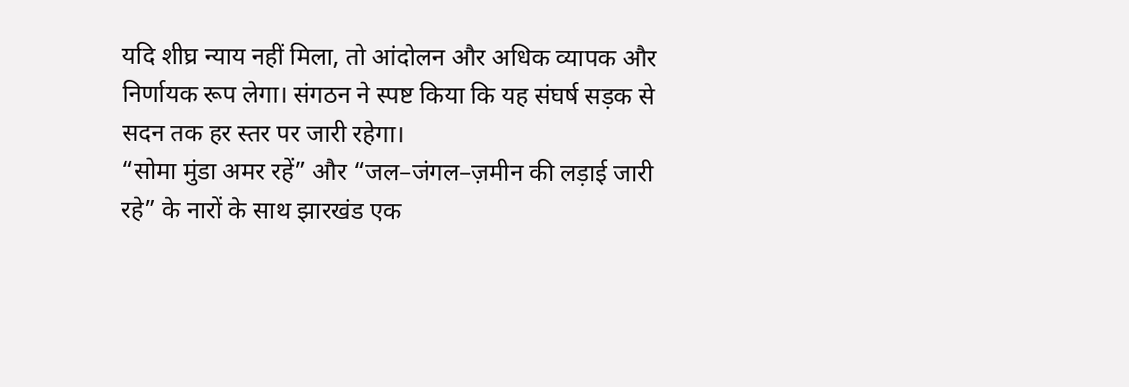यदि शीघ्र न्याय नहीं मिला, तो आंदोलन और अधिक व्यापक और निर्णायक रूप लेगा। संगठन ने स्पष्ट किया कि यह संघर्ष सड़क से सदन तक हर स्तर पर जारी रहेगा।
“सोमा मुंडा अमर रहें” और “जल–जंगल–ज़मीन की लड़ाई जारी रहे” के नारों के साथ झारखंड एक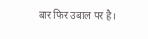बार फिर उबाल पर है।